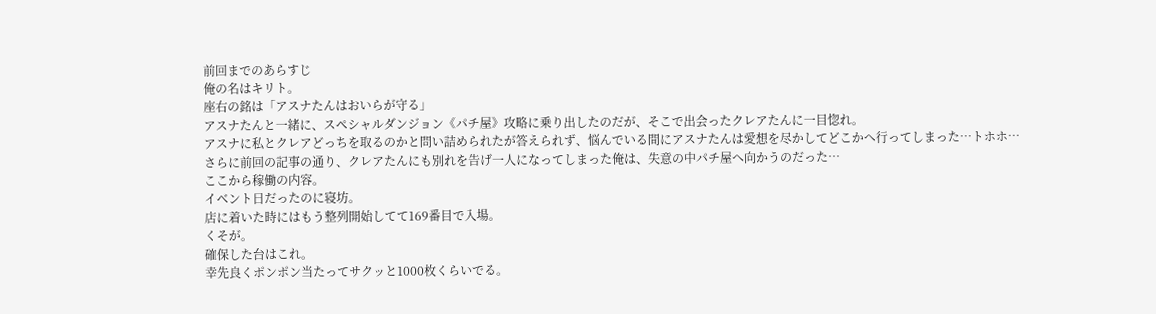前回までのあらすじ
俺の名はキリト。
座右の銘は「アスナたんはおいらが守る」
アスナたんと一緒に、スペシャルダンジョン《パチ屋》攻略に乗り出したのだが、そこで出会ったクレアたんに一目惚れ。
アスナに私とクレアどっちを取るのかと問い詰められたが答えられず、悩んでいる間にアスナたんは愛想を尽かしてどこかへ行ってしまった…トホホ…
さらに前回の記事の通り、クレアたんにも別れを告げ一人になってしまった俺は、失意の中パチ屋へ向かうのだった…
ここから稼働の内容。
イベント日だったのに寝坊。
店に着いた時にはもう整列開始してて169番目で入場。
くそが。
確保した台はこれ。
幸先良くポンポン当たってサクッと1000枚くらいでる。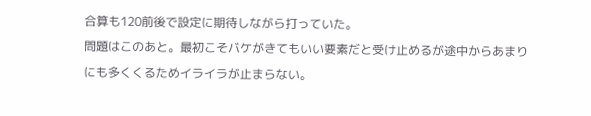合算も120前後で設定に期待しながら打っていた。
問題はこのあと。最初こそバケがきてもいい要素だと受け止めるが途中からあまりにも多くくるためイライラが止まらない。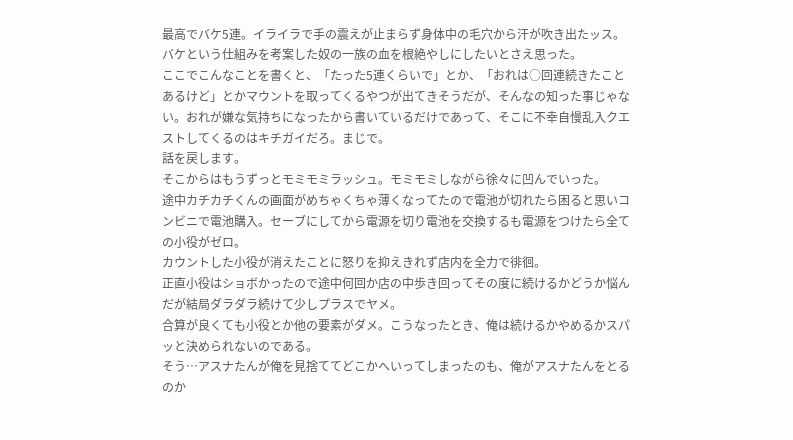最高でバケ5連。イライラで手の震えが止まらず身体中の毛穴から汗が吹き出たッス。
バケという仕組みを考案した奴の一族の血を根絶やしにしたいとさえ思った。
ここでこんなことを書くと、「たった5連くらいで」とか、「おれは○回連続きたことあるけど」とかマウントを取ってくるやつが出てきそうだが、そんなの知った事じゃない。おれが嫌な気持ちになったから書いているだけであって、そこに不幸自慢乱入クエストしてくるのはキチガイだろ。まじで。
話を戻します。
そこからはもうずっとモミモミラッシュ。モミモミしながら徐々に凹んでいった。
途中カチカチくんの画面がめちゃくちゃ薄くなってたので電池が切れたら困ると思いコンビニで電池購入。セーブにしてから電源を切り電池を交換するも電源をつけたら全ての小役がゼロ。
カウントした小役が消えたことに怒りを抑えきれず店内を全力で徘徊。
正直小役はショボかったので途中何回か店の中歩き回ってその度に続けるかどうか悩んだが結局ダラダラ続けて少しプラスでヤメ。
合算が良くても小役とか他の要素がダメ。こうなったとき、俺は続けるかやめるかスパッと決められないのである。
そう…アスナたんが俺を見捨ててどこかへいってしまったのも、俺がアスナたんをとるのか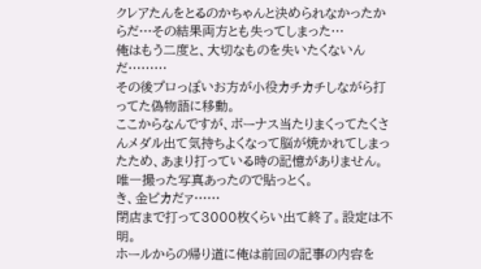クレアたんをとるのかちゃんと決められなかったからだ…その結果両方とも失ってしまった…
俺はもう二度と、大切なものを失いたくないんだ………
その後プロっぽいお方が小役カチカチしながら打ってた偽物語に移動。
ここからなんですが、ボーナス当たりまくってたくさんメダル出て気持ちよくなって脳が焼かれてしまったため、あまり打っている時の記憶がありません。
唯一撮った写真あったので貼っとく。
き、金ピカだァ……
閉店まで打って3000枚くらい出て終了。設定は不明。
ホールからの帰り道に俺は前回の記事の内容を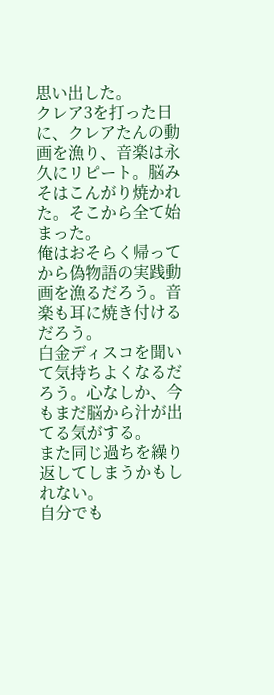思い出した。
クレア3を打った日に、クレアたんの動画を漁り、音楽は永久にリピート。脳みそはこんがり焼かれた。そこから全て始まった。
俺はおそらく帰ってから偽物語の実践動画を漁るだろう。音楽も耳に焼き付けるだろう。
白金ディスコを聞いて気持ちよくなるだろう。心なしか、今もまだ脳から汁が出てる気がする。
また同じ過ちを繰り返してしまうかもしれない。
自分でも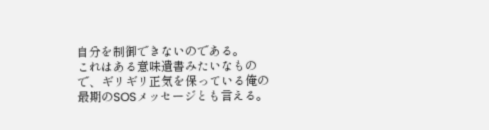自分を制御できないのである。
これはある意味遺書みたいなもので、ギリギリ正気を保っている俺の最期のSOSメッセージとも言える。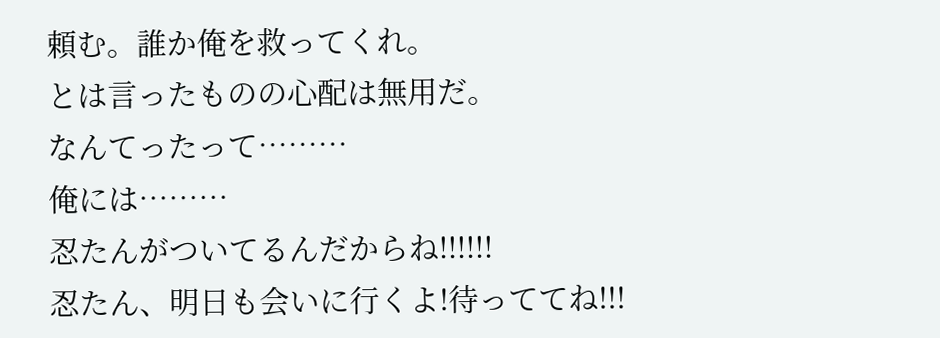頼む。誰か俺を救ってくれ。
とは言ったものの心配は無用だ。
なんてったって………
俺には………
忍たんがついてるんだからね!!!!!!
忍たん、明日も会いに行くよ!待っててね!!!